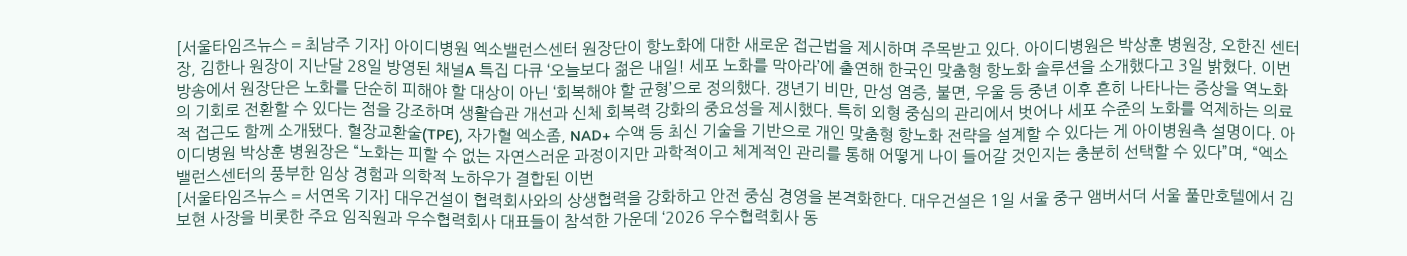[서울타임즈뉴스 = 최남주 기자] 아이디병원 엑소밸런스센터 원장단이 항노화에 대한 새로운 접근법을 제시하며 주목받고 있다. 아이디병원은 박상훈 병원장, 오한진 센터장, 김한나 원장이 지난달 28일 방영된 채널A 특집 다큐 ‘오늘보다 젊은 내일! 세포 노화를 막아라’에 출연해 한국인 맞춤형 항노화 솔루션을 소개했다고 3일 밝혔다. 이번 방송에서 원장단은 노화를 단순히 피해야 할 대상이 아닌 ‘회복해야 할 균형’으로 정의했다. 갱년기 비만, 만성 염증, 불면, 우울 등 중년 이후 흔히 나타나는 증상을 역노화의 기회로 전환할 수 있다는 점을 강조하며 생활습관 개선과 신체 회복력 강화의 중요성을 제시했다. 특히 외형 중심의 관리에서 벗어나 세포 수준의 노화를 억제하는 의료적 접근도 함께 소개됐다. 혈장교환술(TPE), 자가혈 엑소좀, NAD+ 수액 등 최신 기술을 기반으로 개인 맞춤형 항노화 전략을 설계할 수 있다는 게 아이병원측 설명이다. 아이디병원 박상훈 병원장은 “노화는 피할 수 없는 자연스러운 과정이지만 과학적이고 체계적인 관리를 통해 어떻게 나이 들어갈 것인지는 충분히 선택할 수 있다”며, “엑소밸런스센터의 풍부한 임상 경험과 의학적 노하우가 결합된 이번
[서울타임즈뉴스 = 서연옥 기자] 대우건설이 협력회사와의 상생협력을 강화하고 안전 중심 경영을 본격화한다. 대우건설은 1일 서울 중구 앰버서더 서울 풀만호텔에서 김보현 사장을 비롯한 주요 임직원과 우수협력회사 대표들이 참석한 가운데 ‘2026 우수협력회사 동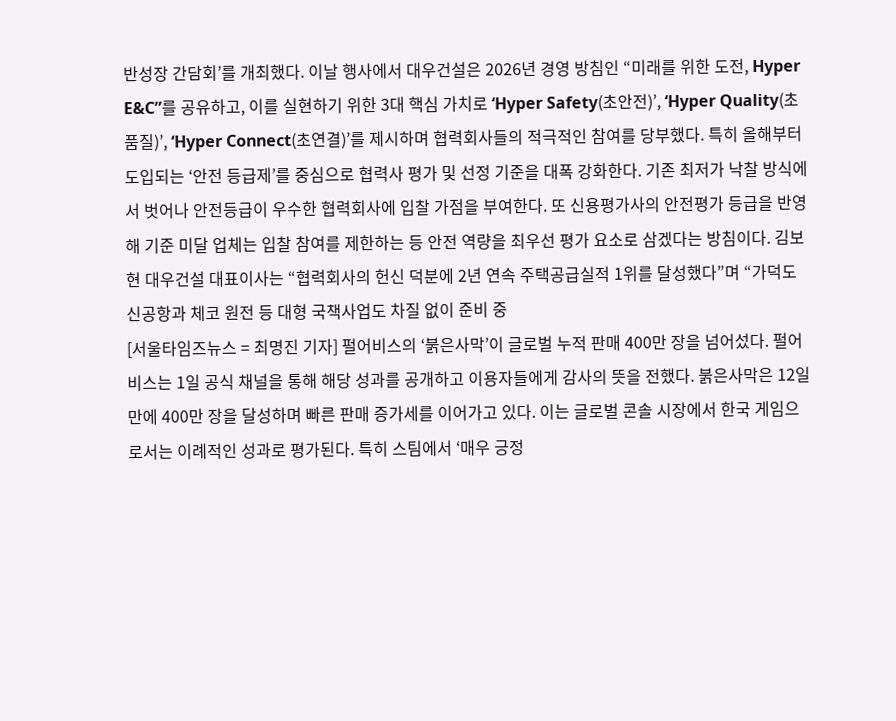반성장 간담회’를 개최했다. 이날 행사에서 대우건설은 2026년 경영 방침인 “미래를 위한 도전, Hyper E&C”를 공유하고, 이를 실현하기 위한 3대 핵심 가치로 ‘Hyper Safety(초안전)’, ‘Hyper Quality(초품질)’, ‘Hyper Connect(초연결)’를 제시하며 협력회사들의 적극적인 참여를 당부했다. 특히 올해부터 도입되는 ‘안전 등급제’를 중심으로 협력사 평가 및 선정 기준을 대폭 강화한다. 기존 최저가 낙찰 방식에서 벗어나 안전등급이 우수한 협력회사에 입찰 가점을 부여한다. 또 신용평가사의 안전평가 등급을 반영해 기준 미달 업체는 입찰 참여를 제한하는 등 안전 역량을 최우선 평가 요소로 삼겠다는 방침이다. 김보현 대우건설 대표이사는 “협력회사의 헌신 덕분에 2년 연속 주택공급실적 1위를 달성했다”며 “가덕도 신공항과 체코 원전 등 대형 국책사업도 차질 없이 준비 중
[서울타임즈뉴스 = 최명진 기자] 펄어비스의 ‘붉은사막’이 글로벌 누적 판매 400만 장을 넘어섰다. 펄어비스는 1일 공식 채널을 통해 해당 성과를 공개하고 이용자들에게 감사의 뜻을 전했다. 붉은사막은 12일 만에 400만 장을 달성하며 빠른 판매 증가세를 이어가고 있다. 이는 글로벌 콘솔 시장에서 한국 게임으로서는 이례적인 성과로 평가된다. 특히 스팀에서 ‘매우 긍정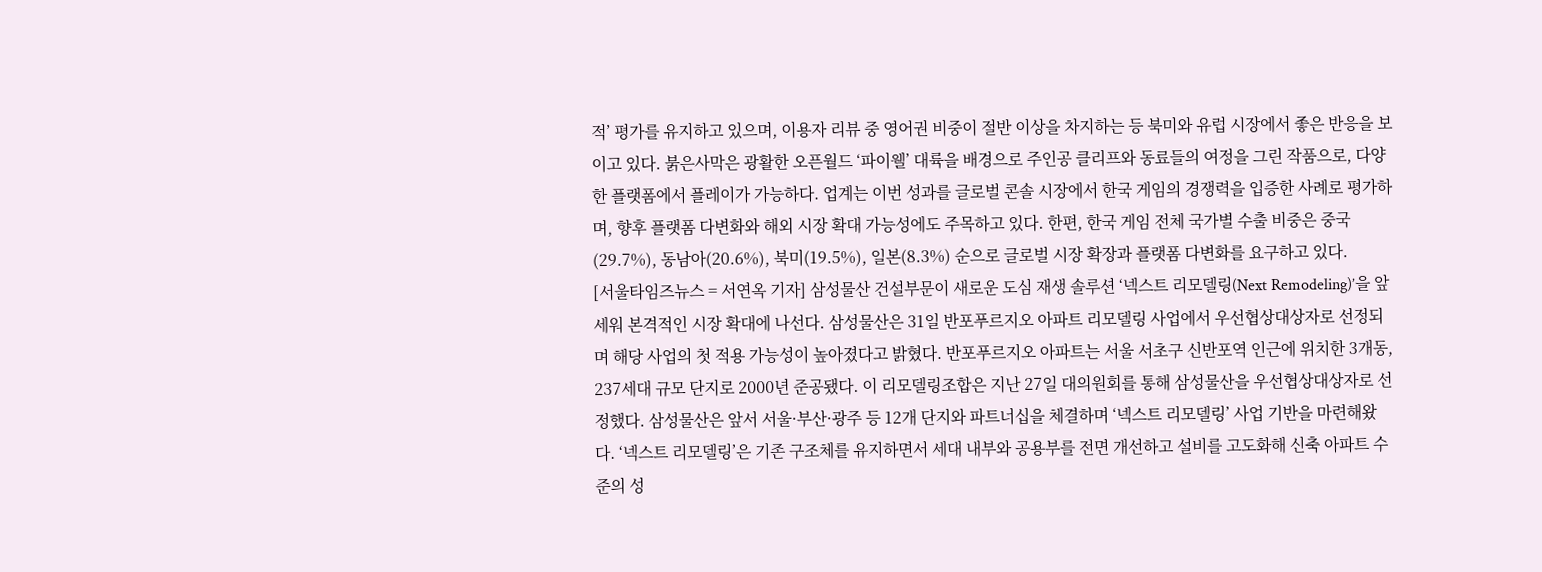적’ 평가를 유지하고 있으며, 이용자 리뷰 중 영어권 비중이 절반 이상을 차지하는 등 북미와 유럽 시장에서 좋은 반응을 보이고 있다. 붉은사막은 광활한 오픈월드 ‘파이웰’ 대륙을 배경으로 주인공 클리프와 동료들의 여정을 그린 작품으로, 다양한 플랫폼에서 플레이가 가능하다. 업계는 이번 성과를 글로벌 콘솔 시장에서 한국 게임의 경쟁력을 입증한 사례로 평가하며, 향후 플랫폼 다변화와 해외 시장 확대 가능성에도 주목하고 있다. 한편, 한국 게임 전체 국가별 수출 비중은 중국(29.7%), 동남아(20.6%), 북미(19.5%), 일본(8.3%) 순으로 글로벌 시장 확장과 플랫폼 다변화를 요구하고 있다.
[서울타임즈뉴스 = 서연옥 기자] 삼성물산 건설부문이 새로운 도심 재생 솔루션 ‘넥스트 리모델링(Next Remodeling)’을 앞세워 본격적인 시장 확대에 나선다. 삼성물산은 31일 반포푸르지오 아파트 리모델링 사업에서 우선협상대상자로 선정되며 해당 사업의 첫 적용 가능성이 높아졌다고 밝혔다. 반포푸르지오 아파트는 서울 서초구 신반포역 인근에 위치한 3개동, 237세대 규모 단지로 2000년 준공됐다. 이 리모델링조합은 지난 27일 대의원회를 통해 삼성물산을 우선협상대상자로 선정했다. 삼성물산은 앞서 서울·부산·광주 등 12개 단지와 파트너십을 체결하며 ‘넥스트 리모델링’ 사업 기반을 마련해왔다. ‘넥스트 리모델링’은 기존 구조체를 유지하면서 세대 내부와 공용부를 전면 개선하고 설비를 고도화해 신축 아파트 수준의 성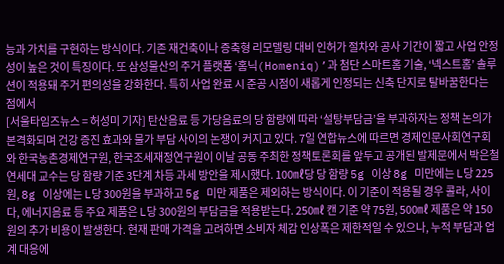능과 가치를 구현하는 방식이다. 기존 재건축이나 증축형 리모델링 대비 인허가 절차와 공사 기간이 짧고 사업 안정성이 높은 것이 특징이다. 또 삼성물산의 주거 플랫폼 ‘홈닉(Homeniq)’과 첨단 스마트홈 기술, ‘넥스트홈’ 솔루션이 적용돼 주거 편의성을 강화한다. 특히 사업 완료 시 준공 시점이 새롭게 인정되는 신축 단지로 탈바꿈한다는 점에서
[서울타임즈뉴스 = 허성미 기자] 탄산음료 등 가당음료의 당 함량에 따라 ‘설탕부담금’을 부과하자는 정책 논의가 본격화되며 건강 증진 효과와 물가 부담 사이의 논쟁이 커지고 있다. 7일 연합뉴스에 따르면 경제인문사회연구회와 한국농촌경제연구원, 한국조세재정연구원이 이날 공동 주최한 정책토론회를 앞두고 공개된 발제문에서 박은철 연세대 교수는 당 함량 기준 3단계 차등 과세 방안을 제시했다. 100㎖당 당 함량 5g 이상 8g 미만에는 L당 225원, 8g 이상에는 L당 300원을 부과하고 5g 미만 제품은 제외하는 방식이다. 이 기준이 적용될 경우 콜라, 사이다, 에너지음료 등 주요 제품은 L당 300원의 부담금을 적용받는다. 250㎖ 캔 기준 약 75원, 500㎖ 제품은 약 150원의 추가 비용이 발생한다. 현재 판매 가격을 고려하면 소비자 체감 인상폭은 제한적일 수 있으나, 누적 부담과 업계 대응에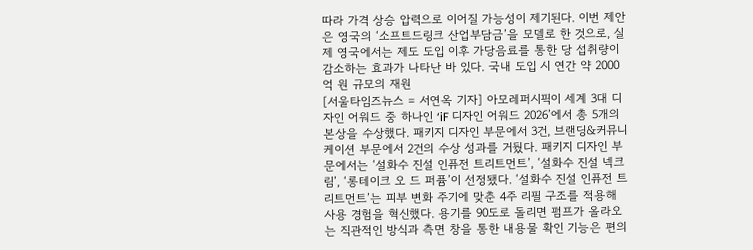따라 가격 상승 압력으로 이어질 가능성이 제기된다. 이번 제안은 영국의 ‘소프트드링크 산업부담금’을 모델로 한 것으로, 실제 영국에서는 제도 도입 이후 가당음료를 통한 당 섭취량이 감소하는 효과가 나타난 바 있다. 국내 도입 시 연간 약 2000억 원 규모의 재원
[서울타임즈뉴스 = 서연옥 기자] 아모레퍼시픽이 세계 3대 디자인 어워드 중 하나인 ‘iF 디자인 어워드 2026’에서 총 5개의 본상을 수상했다. 패키지 디자인 부문에서 3건, 브랜딩&커뮤니케이션 부문에서 2건의 수상 성과를 거뒀다. 패키지 디자인 부문에서는 ‘설화수 진설 인퓨전 트리트먼트’, ‘설화수 진설 넥크림’, ‘롱테이크 오 드 퍼퓸’이 선정됐다. ‘설화수 진설 인퓨전 트리트먼트’는 피부 변화 주기에 맞춘 4주 리필 구조를 적용해 사용 경험을 혁신했다. 용기를 90도로 돌리면 펌프가 올라오는 직관적인 방식과 측면 창을 통한 내용물 확인 기능은 편의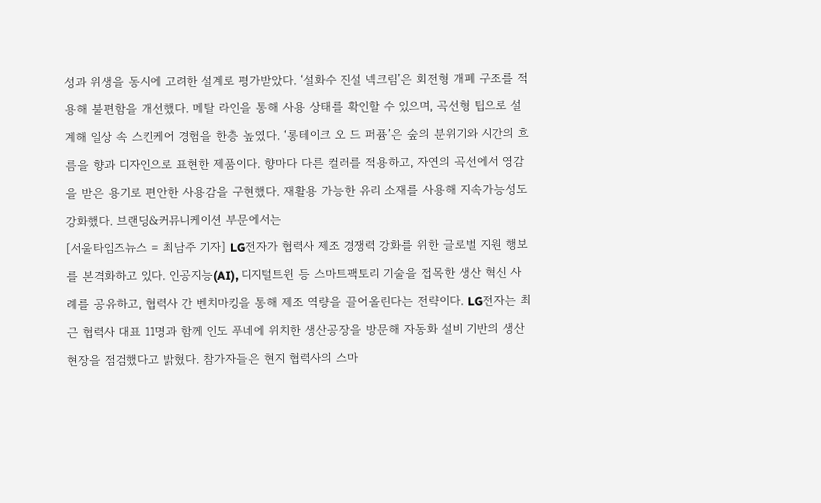성과 위생을 동시에 고려한 설계로 평가받았다. ‘설화수 진설 넥크림’은 회전형 개폐 구조를 적용해 불편함을 개선했다. 메탈 라인을 통해 사용 상태를 확인할 수 있으며, 곡선형 팁으로 설계해 일상 속 스킨케어 경험을 한층 높였다. ‘롱테이크 오 드 퍼퓸’은 숲의 분위기와 시간의 흐름을 향과 디자인으로 표현한 제품이다. 향마다 다른 컬러를 적용하고, 자연의 곡선에서 영감을 받은 용기로 편안한 사용감을 구현했다. 재활용 가능한 유리 소재를 사용해 지속가능성도 강화했다. 브랜딩&커뮤니케이션 부문에서는
[서울타임즈뉴스 = 최남주 기자] LG전자가 협력사 제조 경쟁력 강화를 위한 글로벌 지원 행보를 본격화하고 있다. 인공지능(AI), 디지털트윈 등 스마트팩토리 기술을 접목한 생산 혁신 사례를 공유하고, 협력사 간 벤치마킹을 통해 제조 역량을 끌어올린다는 전략이다. LG전자는 최근 협력사 대표 11명과 함께 인도 푸네에 위치한 생산공장을 방문해 자동화 설비 기반의 생산 현장을 점검했다고 밝혔다. 참가자들은 현지 협력사의 스마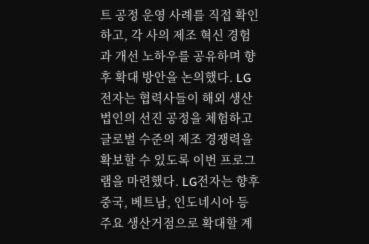트 공정 운영 사례를 직접 확인하고, 각 사의 제조 혁신 경험과 개선 노하우를 공유하며 향후 확대 방안을 논의했다. LG전자는 협력사들이 해외 생산법인의 선진 공정을 체험하고 글로벌 수준의 제조 경쟁력을 확보할 수 있도록 이번 프로그램을 마련했다. LG전자는 향후 중국, 베트남, 인도네시아 등 주요 생산거점으로 확대할 계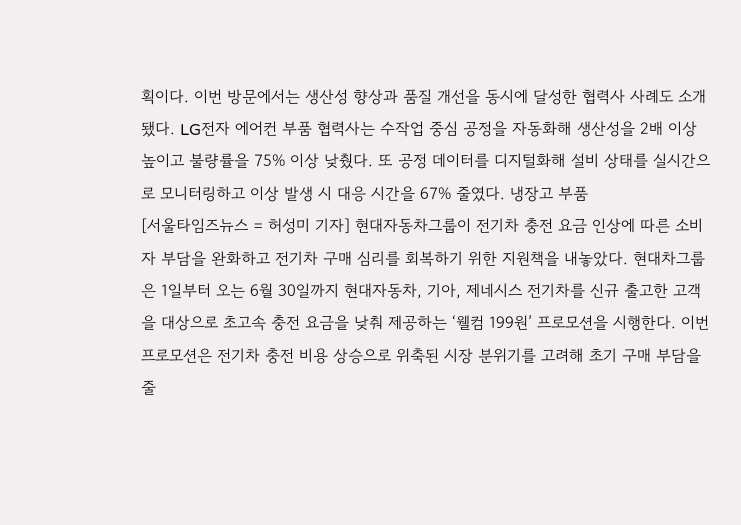획이다. 이번 방문에서는 생산성 향상과 품질 개선을 동시에 달성한 협력사 사례도 소개됐다. LG전자 에어컨 부품 협력사는 수작업 중심 공정을 자동화해 생산성을 2배 이상 높이고 불량률을 75% 이상 낮췄다. 또 공정 데이터를 디지털화해 설비 상태를 실시간으로 모니터링하고 이상 발생 시 대응 시간을 67% 줄였다. 냉장고 부품
[서울타임즈뉴스 = 허성미 기자] 현대자동차그룹이 전기차 충전 요금 인상에 따른 소비자 부담을 완화하고 전기차 구매 심리를 회복하기 위한 지원책을 내놓았다. 현대차그룹은 1일부터 오는 6월 30일까지 현대자동차, 기아, 제네시스 전기차를 신규 출고한 고객을 대상으로 초고속 충전 요금을 낮춰 제공하는 ‘웰컴 199원’ 프로모션을 시행한다. 이번 프로모션은 전기차 충전 비용 상승으로 위축된 시장 분위기를 고려해 초기 구매 부담을 줄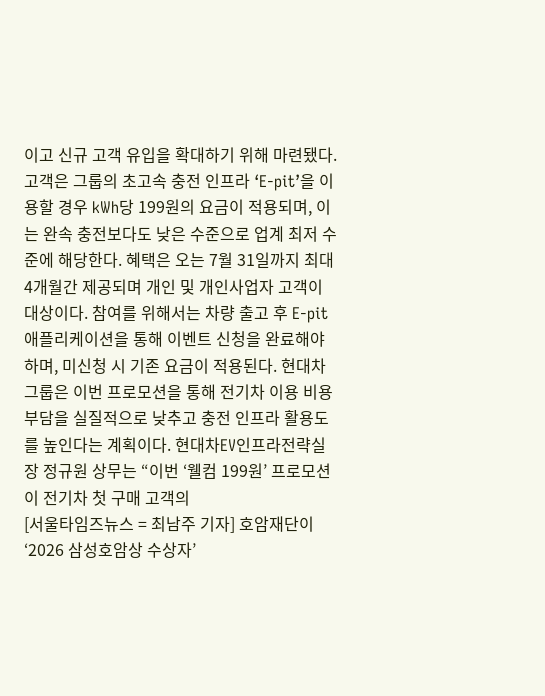이고 신규 고객 유입을 확대하기 위해 마련됐다. 고객은 그룹의 초고속 충전 인프라 ‘E-pit’을 이용할 경우 kWh당 199원의 요금이 적용되며, 이는 완속 충전보다도 낮은 수준으로 업계 최저 수준에 해당한다. 혜택은 오는 7월 31일까지 최대 4개월간 제공되며 개인 및 개인사업자 고객이 대상이다. 참여를 위해서는 차량 출고 후 E-pit 애플리케이션을 통해 이벤트 신청을 완료해야 하며, 미신청 시 기존 요금이 적용된다. 현대차그룹은 이번 프로모션을 통해 전기차 이용 비용 부담을 실질적으로 낮추고 충전 인프라 활용도를 높인다는 계획이다. 현대차EV인프라전략실장 정규원 상무는 “이번 ‘웰컴 199원’ 프로모션이 전기차 첫 구매 고객의
[서울타임즈뉴스 = 최남주 기자] 호암재단이 ‘2026 삼성호암상 수상자’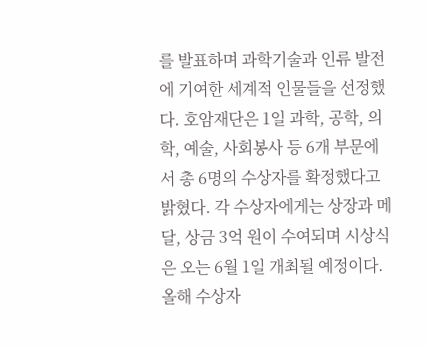를 발표하며 과학기술과 인류 발전에 기여한 세계적 인물들을 선정했다. 호암재단은 1일 과학, 공학, 의학, 예술, 사회봉사 등 6개 부문에서 총 6명의 수상자를 확정했다고 밝혔다. 각 수상자에게는 상장과 메달, 상금 3억 원이 수여되며 시상식은 오는 6월 1일 개최될 예정이다. 올해 수상자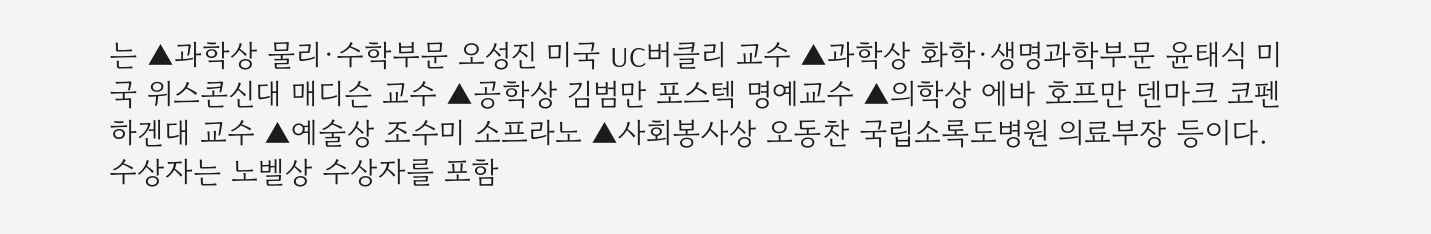는 ▲과학상 물리·수학부문 오성진 미국 UC버클리 교수 ▲과학상 화학·생명과학부문 윤태식 미국 위스콘신대 매디슨 교수 ▲공학상 김범만 포스텍 명예교수 ▲의학상 에바 호프만 덴마크 코펜하겐대 교수 ▲예술상 조수미 소프라노 ▲사회봉사상 오동찬 국립소록도병원 의료부장 등이다. 수상자는 노벨상 수상자를 포함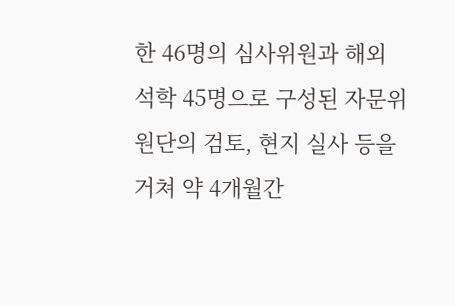한 46명의 심사위원과 해외 석학 45명으로 구성된 자문위원단의 검토, 현지 실사 등을 거쳐 약 4개월간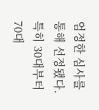엄정한 심사를 통해 선정됐다. 특히 30대부터 70대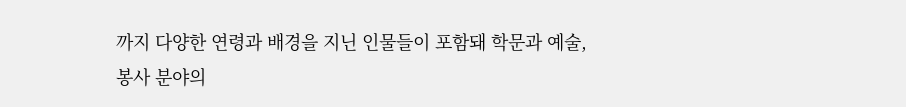까지 다양한 연령과 배경을 지닌 인물들이 포함돼 학문과 예술, 봉사 분야의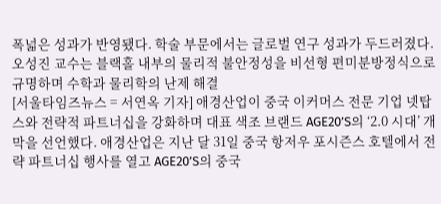폭넓은 성과가 반영됐다. 학술 부문에서는 글로벌 연구 성과가 두드러졌다. 오성진 교수는 블랙홀 내부의 물리적 불안정성을 비선형 편미분방정식으로 규명하며 수학과 물리학의 난제 해결
[서울타임즈뉴스 = 서연옥 기자] 애경산업이 중국 이커머스 전문 기업 넷탑스와 전략적 파트너십을 강화하며 대표 색조 브랜드 AGE20’S의 ‘2.0 시대’ 개막을 선언했다. 애경산업은 지난 달 31일 중국 항저우 포시즌스 호텔에서 전략 파트너십 행사를 열고 AGE20’S의 중국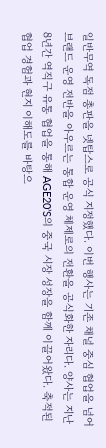일반무역 독점 총판을 넷탑스로 공식 지정했다. 이번 행사는 기존 채널 중심 협업을 넘어 브랜드 운영 전반을 아우르는 통합 운영 체제로의 전환을 공식화한 자리다. 양사는 지난 8년간 역직구 유통 협업을 통해 AGE20’S의 중국 시장 성장을 함께 이끌어왔다. 축적된 협업 경험과 현지 이해도를 바탕으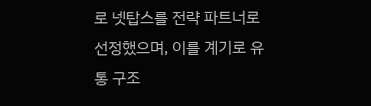로 넷탑스를 전략 파트너로 선정했으며, 이를 계기로 유통 구조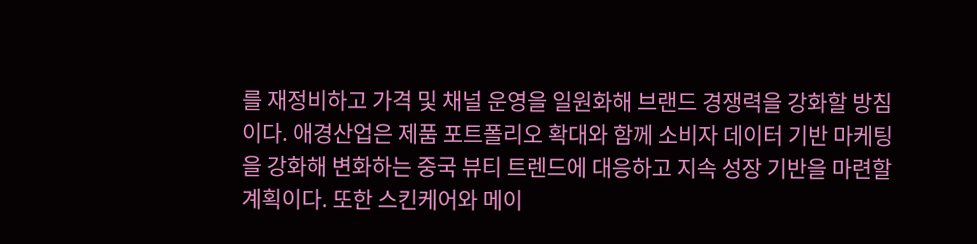를 재정비하고 가격 및 채널 운영을 일원화해 브랜드 경쟁력을 강화할 방침이다. 애경산업은 제품 포트폴리오 확대와 함께 소비자 데이터 기반 마케팅을 강화해 변화하는 중국 뷰티 트렌드에 대응하고 지속 성장 기반을 마련할 계획이다. 또한 스킨케어와 메이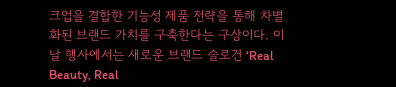크업을 결합한 기능성 제품 전략을 통해 차별화된 브랜드 가치를 구축한다는 구상이다. 이날 행사에서는 새로운 브랜드 슬로건 ‘Real Beauty, Real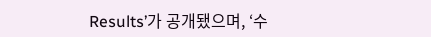Results’가 공개됐으며, ‘수